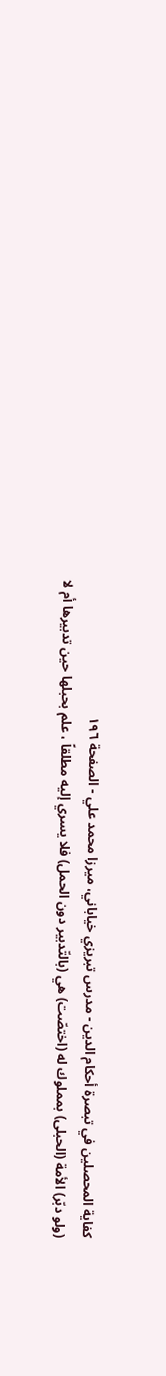كفاية المحصلين في تبصرة أحكام الدين - مدرس تبريزي خياباني، ميرزا محمد علي - الصفحة ١٩٦
(ولو دبّر) الأمة (الحبلى) بمملوك له (اختصّت) هي (بالتّدبير دون الحمل) فلا يسري إليه مطلقاً ، علم بحبلها حين تدبيرها أم لا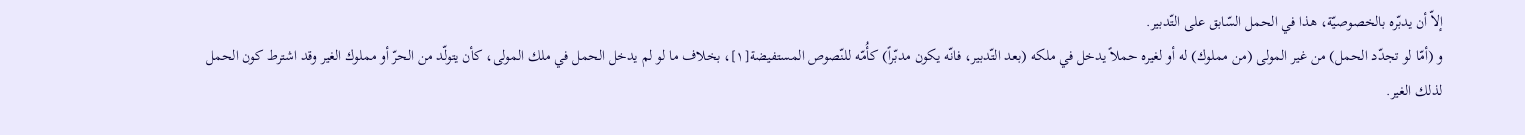إلاّ أن يدبّره بالخصوصيّة، هذا في الحمل السّابق على التّدبير.
و (أمّا لو تجدّد الحمل) من غير المولى (من مملوك) له أو لغيره حملاً يدخل في ملكه (بعد التّدبير، فانّه يكون مدبّراً) كأُمّه للنّصوص المستفيضة[١]، بخلاف ما لو لم يدخل الحمل في ملك المولى، كأن يتولّد من الحرّ أو مملوك الغير وقد اشترط كون الحمل لذلك الغير.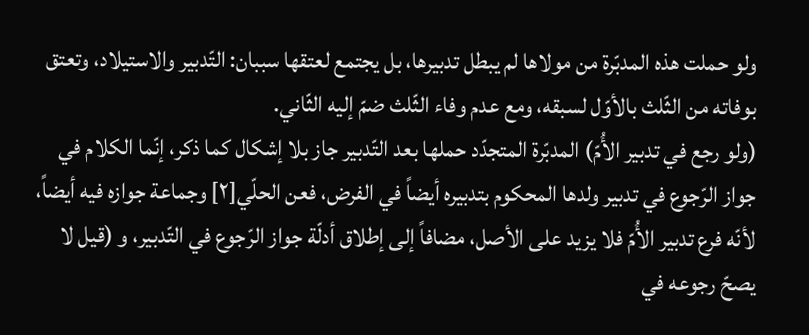ولو حملت هذه المدبّرة من مولاها لم يبطل تدبيرها، بل يجتمع لعتقها سببان: التّدبير والاستيلاد، وتعتق بوفاته من الثّلث بالأوّل لسبقه، ومع عدم وفاء الثّلث ضمّ إليه الثّاني.
(ولو رجع في تدبير الأُمّ) المدبّرة المتجدّد حملها بعد التّدبير جاز بلا إشكال كما ذكر، إنّما الكلام في جواز الرّجوع في تدبير ولدها المحكوم بتدبيره أيضاً في الفرض، فعن الحلّي[٢] وجماعة جوازه فيه أيضاً، لأنّه فرع تدبير الأُمّ فلا يزيد على الأصل، مضافاً إلى إطلاق أدلّة جواز الرّجوع في التّدبير، و (قيل لا يصحّ رجوعه في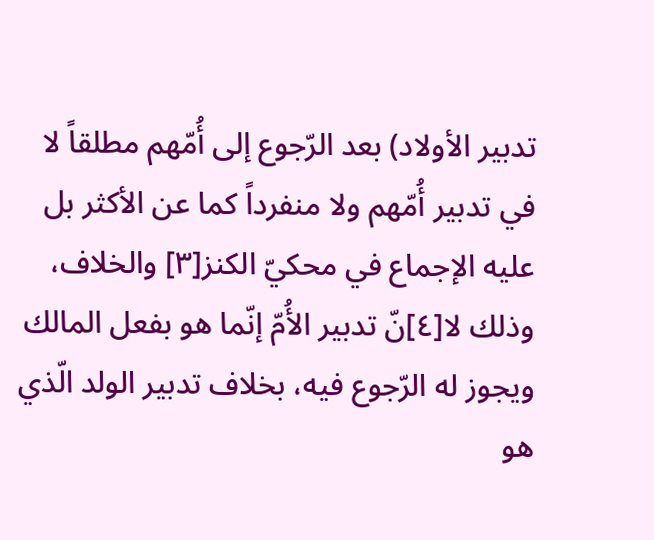تدبير الأولاد) بعد الرّجوع إلى أُمّهم مطلقاً لا في تدبير أُمّهم ولا منفرداً كما عن الأكثر بل عليه الإجماع في محكيّ الكنز[٣] والخلاف، وذلك لا[٤]نّ تدبير الأُمّ إنّما هو بفعل المالك ويجوز له الرّجوع فيه، بخلاف تدبير الولد الّذي هو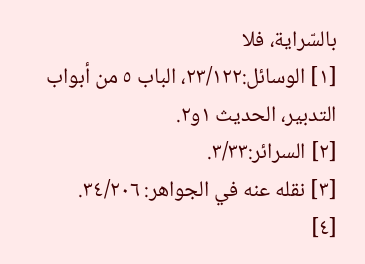بالسّراية، فلا
[١] الوسائل:٢٣/١٢٢، الباب ٥ من أبواب التدبير، الحديث ١و٢.
[٢] السرائر:٣/٣٣.
[٣] نقله عنه في الجواهر: ٣٤/٢٠٦.
[٤]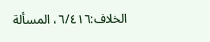الخلاف:٦/٤١٦، المسألة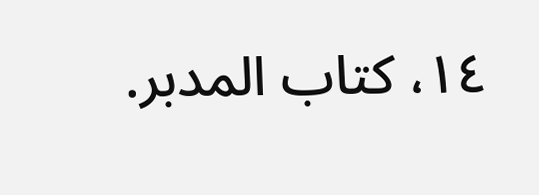١٤، كتاب المدبر.